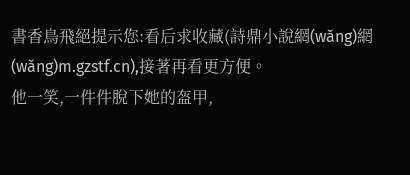書香鳥飛絕提示您:看后求收藏(詩鼎小說網(wǎng)網(wǎng)m.gzstf.cn),接著再看更方便。
他一笑,一件件脫下她的盔甲,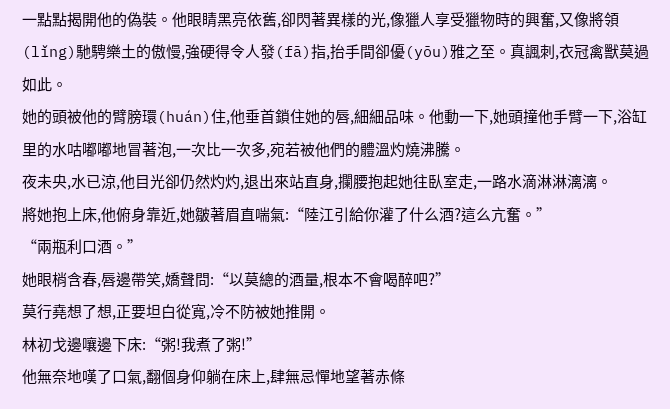一點點揭開他的偽裝。他眼睛黑亮依舊,卻閃著異樣的光,像獵人享受獵物時的興奮,又像將領(lǐng)馳騁樂土的傲慢,強硬得令人發(fā)指,抬手間卻優(yōu)雅之至。真諷刺,衣冠禽獸莫過如此。
她的頭被他的臂膀環(huán)住,他垂首鎖住她的唇,細細品味。他動一下,她頭撞他手臂一下,浴缸里的水咕嘟嘟地冒著泡,一次比一次多,宛若被他們的體溫灼燒沸騰。
夜未央,水已涼,他目光卻仍然灼灼,退出來站直身,攔腰抱起她往臥室走,一路水滴淋淋漓漓。
將她抱上床,他俯身靠近,她皺著眉直喘氣:“陸江引給你灌了什么酒?這么亢奮。”
“兩瓶利口酒。”
她眼梢含春,唇邊帶笑,嬌聲問:“以莫總的酒量,根本不會喝醉吧?”
莫行堯想了想,正要坦白從寬,冷不防被她推開。
林初戈邊嚷邊下床:“粥!我煮了粥!”
他無奈地嘆了口氣,翻個身仰躺在床上,肆無忌憚地望著赤條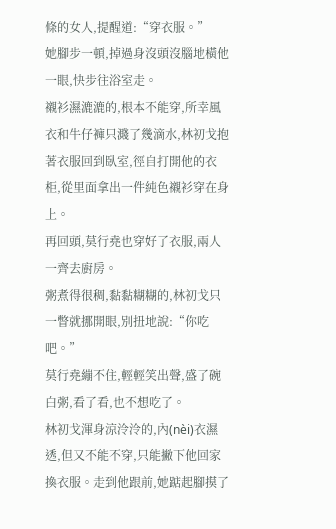條的女人,提醒道:“穿衣服。”
她腳步一頓,掉過身沒頭沒腦地橫他一眼,快步往浴室走。
襯衫濕漉漉的,根本不能穿,所幸風衣和牛仔褲只濺了幾滴水,林初戈抱著衣服回到臥室,徑自打開他的衣柜,從里面拿出一件純色襯衫穿在身上。
再回頭,莫行堯也穿好了衣服,兩人一齊去廚房。
粥煮得很稠,黏黏糊糊的,林初戈只一瞥就挪開眼,別扭地說:“你吃吧。”
莫行堯繃不住,輕輕笑出聲,盛了碗白粥,看了看,也不想吃了。
林初戈渾身涼泠泠的,內(nèi)衣濕透,但又不能不穿,只能撇下他回家換衣服。走到他跟前,她踮起腳摸了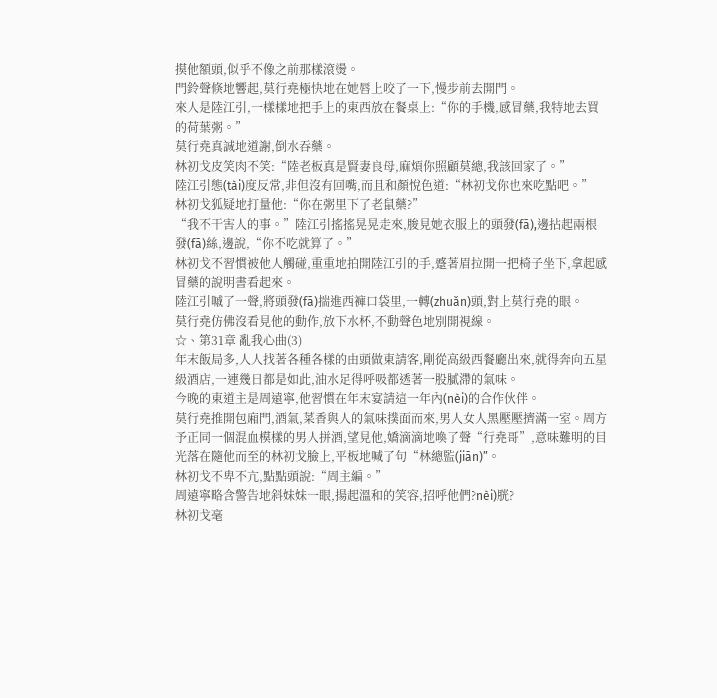摸他額頭,似乎不像之前那樣滾燙。
門鈴聲倏地響起,莫行堯極快地在她唇上咬了一下,慢步前去開門。
來人是陸江引,一樣樣地把手上的東西放在餐桌上:“你的手機,感冒藥,我特地去買的荷葉粥。”
莫行堯真誠地道謝,倒水吞藥。
林初戈皮笑肉不笑:“陸老板真是賢妻良母,麻煩你照顧莫總,我該回家了。”
陸江引態(tài)度反常,非但沒有回嘴,而且和顏悅色道:“林初戈你也來吃點吧。”
林初戈狐疑地打量他:“你在粥里下了老鼠藥?”
“我不干害人的事。”陸江引搖搖晃晃走來,脧見她衣服上的頭發(fā),邊拈起兩根發(fā)絲,邊說,“你不吃就算了。”
林初戈不習慣被他人觸碰,重重地拍開陸江引的手,蹙著眉拉開一把椅子坐下,拿起感冒藥的說明書看起來。
陸江引嘁了一聲,將頭發(fā)揣進西褲口袋里,一轉(zhuǎn)頭,對上莫行堯的眼。
莫行堯仿佛沒看見他的動作,放下水杯,不動聲色地別開視線。
☆、第31章 亂我心曲(3)
年末飯局多,人人找著各種各樣的由頭做東請客,剛從高級西餐廳出來,就得奔向五星級酒店,一連幾日都是如此,油水足得呼吸都透著一股膩滯的氣味。
今晚的東道主是周遠寧,他習慣在年末宴請這一年內(nèi)的合作伙伴。
莫行堯推開包廂門,酒氣,菜香與人的氣味撲面而來,男人女人黑壓壓擠滿一室。周方予正同一個混血模樣的男人拼酒,望見他,嬌滴滴地喚了聲“行堯哥”,意味難明的目光落在隨他而至的林初戈臉上,平板地喊了句“林總監(jiān)”。
林初戈不卑不亢,點點頭說:“周主編。”
周遠寧略含警告地斜妹妹一眼,揚起溫和的笑容,招呼他們?nèi)胱?
林初戈毫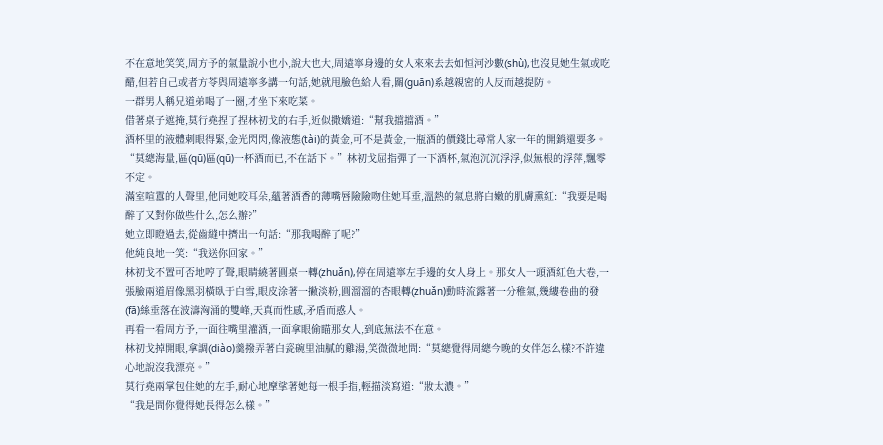不在意地笑笑,周方予的氣量說小也小,說大也大,周遠寧身邊的女人來來去去如恒河沙數(shù),也沒見她生氣或吃醋,但若自己或者方苓與周遠寧多講一句話,她就甩臉色給人看,關(guān)系越親密的人反而越提防。
一群男人稱兄道弟喝了一圈,才坐下來吃菜。
借著桌子遮掩,莫行堯捏了捏林初戈的右手,近似撒嬌道:“幫我擋擋酒。”
酒杯里的液體刺眼得緊,金光閃閃,像液態(tài)的黃金,可不是黃金,一瓶酒的價錢比尋常人家一年的開銷還要多。
“莫總海量,區(qū)區(qū)一杯酒而已,不在話下。”林初戈屈指彈了一下酒杯,氣泡沉沉浮浮,似無根的浮萍,飄零不定。
滿室喧囂的人聲里,他同她咬耳朵,蘊著酒香的薄嘴唇險險吻住她耳垂,溫熱的氣息將白嫩的肌膚熏紅:“我要是喝醉了又對你做些什么,怎么辦?”
她立即瞪過去,從齒縫中擠出一句話:“那我喝醉了呢?”
他純良地一笑:“我送你回家。”
林初戈不置可否地哼了聲,眼睛繞著圓桌一轉(zhuǎn),停在周遠寧左手邊的女人身上。那女人一頭酒紅色大卷,一張臉兩道眉像黑羽橫臥于白雪,眼皮涂著一撇淡粉,圓溜溜的杏眼轉(zhuǎn)動時流露著一分稚氣,幾縷卷曲的發(fā)絲垂落在波濤洶涌的雙峰,天真而性感,矛盾而惑人。
再看一看周方予,一面往嘴里灌酒,一面拿眼偷瞄那女人,到底無法不在意。
林初戈掉開眼,拿調(diào)羹撥弄著白瓷碗里油膩的雞湯,笑微微地問:“莫總覺得周總今晚的女伴怎么樣?不許違心地說沒我漂亮。”
莫行堯兩掌包住她的左手,耐心地摩挲著她每一根手指,輕描淡寫道:“妝太濃。”
“我是問你覺得她長得怎么樣。”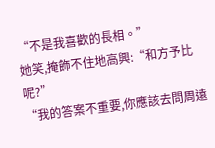“不是我喜歡的長相。”
她笑,掩飾不住地高興:“和方予比呢?”
“我的答案不重要,你應該去問周遠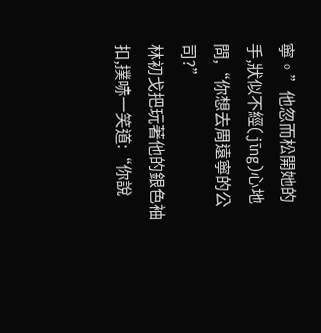寧。”他忽而松開她的手,狀似不經(jīng)心地問,“你想去周遠寧的公司?”
林初戈把玩著他的銀色袖扣,撲哧一笑道:“你說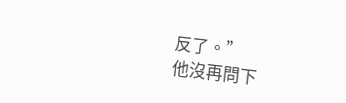反了。”
他沒再問下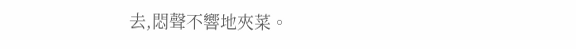去,悶聲不響地夾菜。